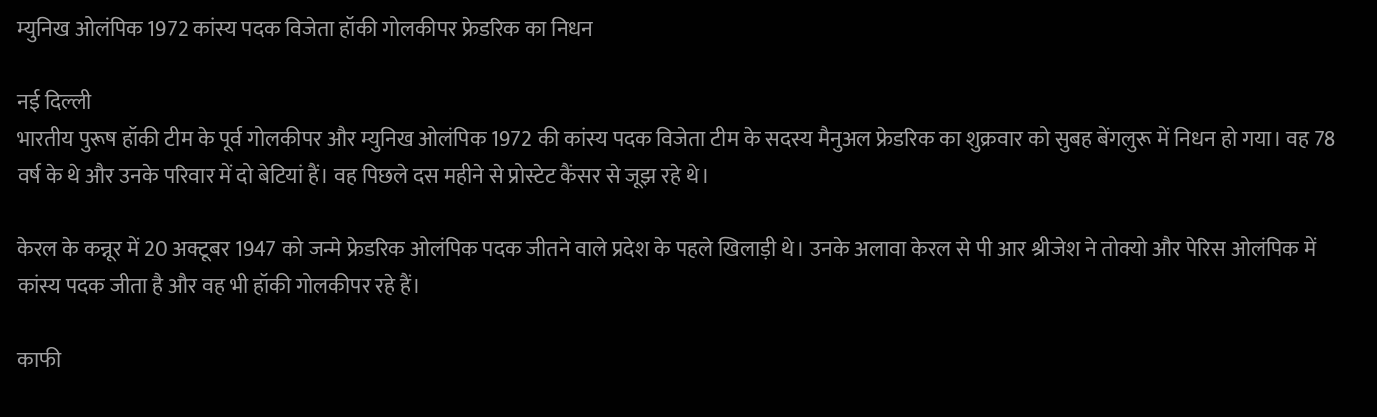म्युनिख ओलंपिक 1972 कांस्य पदक विजेता हॉकी गोलकीपर फ्रेडरिक का निधन

नई दिल्ली
भारतीय पुरूष हॉकी टीम के पूर्व गोलकीपर और म्युनिख ओलंपिक 1972 की कांस्य पदक विजेता टीम के सदस्य मैनुअल फ्रेडरिक का शुक्रवार को सुबह बेंगलुरू में निधन हो गया। वह 78 वर्ष के थे और उनके परिवार में दो बेटियां हैं। वह पिछले दस महीने से प्रोस्टेट कैंसर से जूझ रहे थे।

केरल के कन्नूर में 20 अक्टूबर 1947 को जन्मे फ्रेडरिक ओलंपिक पदक जीतने वाले प्रदेश के पहले खिलाड़ी थे। उनके अलावा केरल से पी आर श्रीजेश ने तोक्यो और पेरिस ओलंपिक में कांस्य पदक जीता है और वह भी हॉकी गोलकीपर रहे हैं।

काफी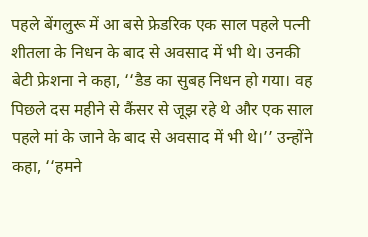पहले बेंगलुरू में आ बसे फ्रेडरिक एक साल पहले पत्नी शीतला के निधन के बाद से अवसाद में भी थे। उनकी बेटी फ्रेशना ने कहा, ‘‘डैड का सुबह निधन हो गया। वह पिछले दस महीने से कैंसर से जूझ रहे थे और एक साल पहले मां के जाने के बाद से अवसाद में भी थे।’’ उन्होंने कहा, ‘‘हमने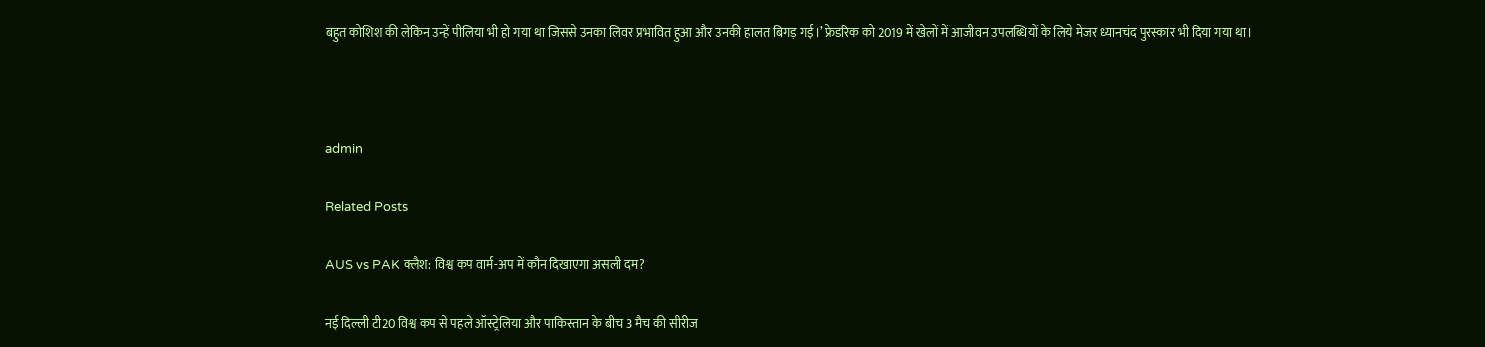बहुत कोशिश की लेकिन उन्हें पीलिया भी हो गया था जिससे उनका लिवर प्रभावित हुआ और उनकी हालत बिगड़ गई।’ फ्रेडरिक को 2019 में खेलों में आजीवन उपलब्धियों के लिये मेजर ध्यानचंद पुरस्कार भी दिया गया था।



admin

Related Posts

AUS vs PAK क्लैश: विश्व कप वार्म-अप में कौन दिखाएगा असली दम?

नई दिल्ली टी20 विश्व कप से पहले ऑस्ट्रेलिया और पाकिस्तान के बीच 3 मैच की सीरीज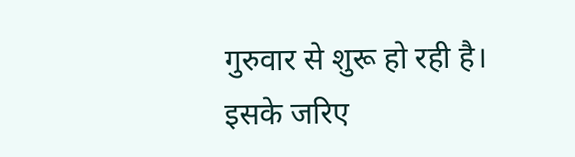गुरुवार से शुरू हो रही है। इसके जरिए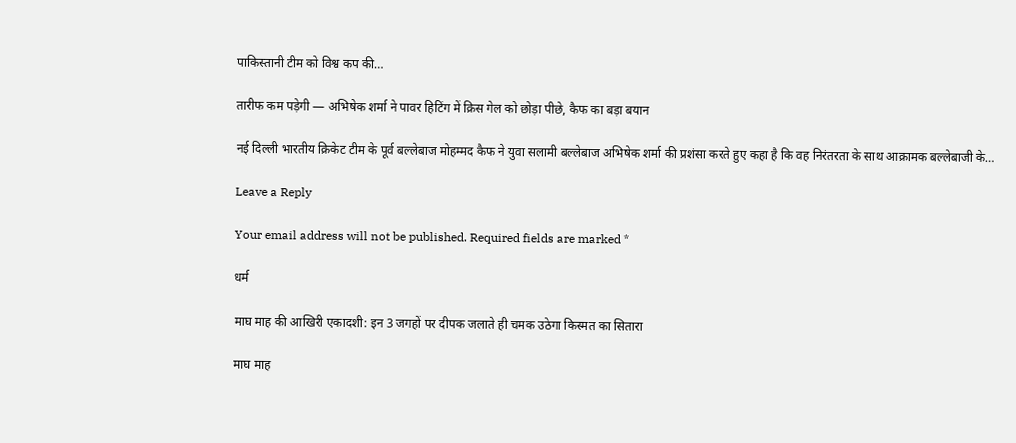पाकिस्तानी टीम को विश्व कप की…

तारीफ कम पड़ेगी — अभिषेक शर्मा ने पावर हिटिंग में क्रिस गेल को छोड़ा पीछे, कैफ का बड़ा बयान

नई दिल्ली भारतीय क्रिकेट टीम के पूर्व बल्लेबाज मोहम्मद कैफ ने युवा सलामी बल्लेबाज अभिषेक शर्मा की प्रशंसा करते हुए कहा है कि वह निरंतरता के साथ आक्रामक बल्लेबाजी के…

Leave a Reply

Your email address will not be published. Required fields are marked *

धर्म

माघ माह की आखिरी एकादशी: इन 3 जगहों पर दीपक जलाते ही चमक उठेगा किस्मत का सितारा

माघ माह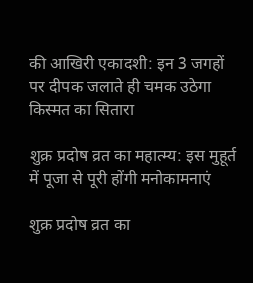की आखिरी एकादशी: इन 3 जगहों पर दीपक जलाते ही चमक उठेगा किस्मत का सितारा

शुक्र प्रदोष व्रत का महात्म्य: इस मुहूर्त में पूजा से पूरी होंगी मनोकामनाएं

शुक्र प्रदोष व्रत का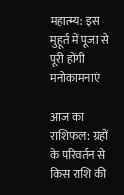महात्म्य: इस मुहूर्त में पूजा से पूरी होंगी मनोकामनाएं

आज का राशिफल: ग्रहों के परिवर्तन से किस राशि की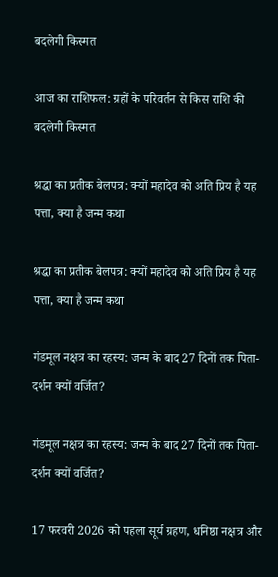बदलेगी किस्मत

आज का राशिफल: ग्रहों के परिवर्तन से किस राशि की बदलेगी किस्मत

श्रद्धा का प्रतीक बेलपत्र: क्यों महादेव को अति प्रिय है यह पत्ता, क्या है जन्म कथा

श्रद्धा का प्रतीक बेलपत्र: क्यों महादेव को अति प्रिय है यह पत्ता, क्या है जन्म कथा

गंडमूल नक्षत्र का रहस्य: जन्म के बाद 27 दिनों तक पिता-दर्शन क्यों वर्जित?

गंडमूल नक्षत्र का रहस्य: जन्म के बाद 27 दिनों तक पिता-दर्शन क्यों वर्जित?

17 फरवरी 2026 को पहला सूर्य ग्रहण, धनिष्ठा नक्षत्र और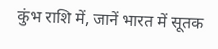कुंभ राशि में, जानें भारत में सूतक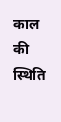काल की स्थिति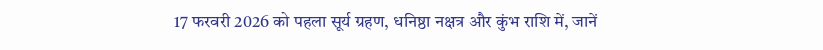17 फरवरी 2026 को पहला सूर्य ग्रहण, धनिष्ठा नक्षत्र और कुंभ राशि में, जानें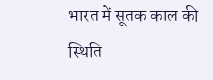भारत में सूतक काल की स्थिति